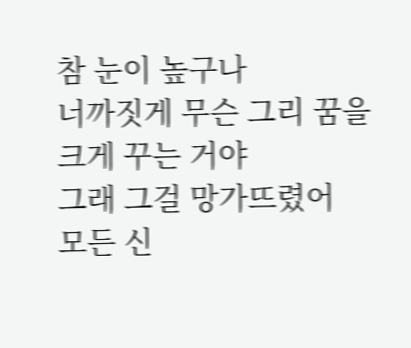참 눈이 높구나
너까짓게 무슨 그리 꿈을 크게 꾸는 거야
그래 그걸 망가뜨렸어
모든 신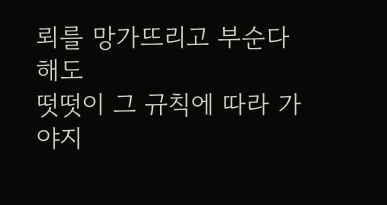뢰를 망가뜨리고 부순다해도
떳떳이 그 규칙에 따라 가야지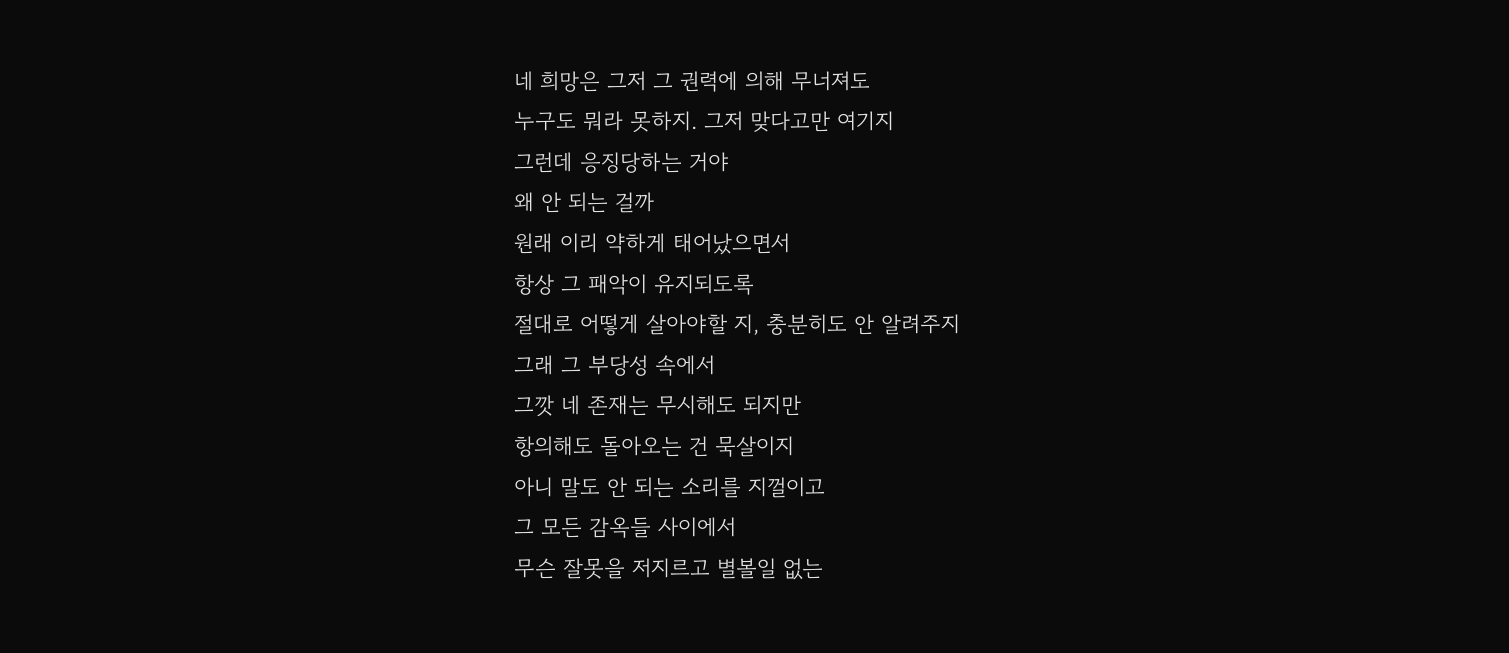네 희망은 그저 그 권력에 의해 무너져도
누구도 뭐라 못하지. 그저 맞다고만 여기지
그런데 응징당하는 거야
왜 안 되는 걸까
원래 이리 약하게 태어났으면서
항상 그 패악이 유지되도록
절대로 어떻게 살아야할 지, 충분히도 안 알려주지
그래 그 부당성 속에서
그깟 네 존재는 무시해도 되지만
항의해도 돌아오는 건 묵살이지
아니 말도 안 되는 소리를 지껄이고
그 모든 감옥들 사이에서
무슨 잘못을 저지르고 별볼일 없는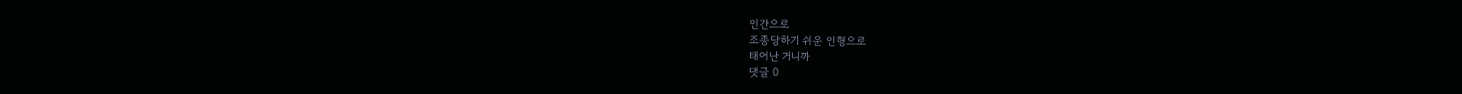인간으로
조종당하기 쉬운 인형으로
태어난 거니까
댓글 0